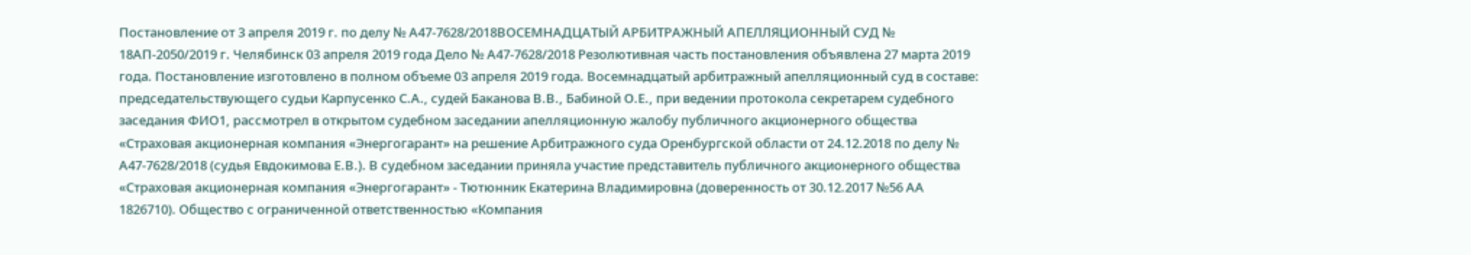Постановление от 3 апреля 2019 г. по делу № А47-7628/2018ВОСЕМНАДЦАТЫЙ АРБИТРАЖНЫЙ АПЕЛЛЯЦИОННЫЙ СУД № 18АП-2050/2019 г. Челябинск 03 апреля 2019 года Дело № А47-7628/2018 Резолютивная часть постановления объявлена 27 марта 2019 года. Постановление изготовлено в полном объеме 03 апреля 2019 года. Восемнадцатый арбитражный апелляционный суд в составе: председательствующего судьи Карпусенко С.А., судей Баканова В.В., Бабиной О.Е., при ведении протокола секретарем судебного заседания ФИО1, рассмотрел в открытом судебном заседании апелляционную жалобу публичного акционерного общества «Страховая акционерная компания «Энергогарант» на решение Арбитражного суда Оренбургской области от 24.12.2018 по делу № А47-7628/2018 (судья Евдокимова Е.В.). В судебном заседании приняла участие представитель публичного акционерного общества «Страховая акционерная компания «Энергогарант» - Тютюнник Екатерина Владимировна (доверенность от 30.12.2017 №56 АА 1826710). Общество с ограниченной ответственностью «Компания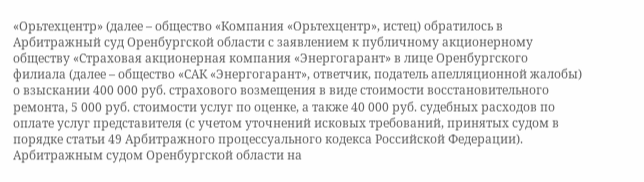«Орьтехцентр» (далее – общество «Компания «Орьтехцентр», истец) обратилось в Арбитражный суд Оренбургской области с заявлением к публичному акционерному обществу «Страховая акционерная компания «Энергогарант» в лице Оренбургского филиала (далее – общество «САК «Энергогарант», ответчик, податель апелляционной жалобы) о взыскании 400 000 руб. страхового возмещения в виде стоимости восстановительного ремонта, 5 000 руб. стоимости услуг по оценке, а также 40 000 руб. судебных расходов по оплате услуг представителя (с учетом уточнений исковых требований, принятых судом в порядке статьи 49 Арбитражного процессуального кодекса Российской Федерации). Арбитражным судом Оренбургской области на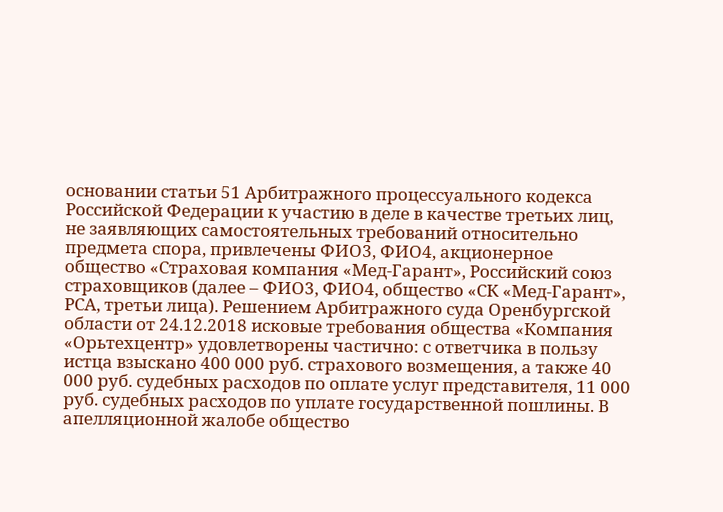основании статьи 51 Арбитражного процессуального кодекса Российской Федерации к участию в деле в качестве третьих лиц, не заявляющих самостоятельных требований относительно предмета спора, привлечены ФИО3, ФИО4, акционерное общество «Страховая компания «Мед-Гарант», Российский союз страховщиков (далее – ФИО3, ФИО4, общество «СК «Мед-Гарант», РСА, третьи лица). Решением Арбитражного суда Оренбургской области от 24.12.2018 исковые требования общества «Компания «Орьтехцентр» удовлетворены частично: с ответчика в пользу истца взыскано 400 000 руб. страхового возмещения, а также 40 000 руб. судебных расходов по оплате услуг представителя, 11 000 руб. судебных расходов по уплате государственной пошлины. В апелляционной жалобе общество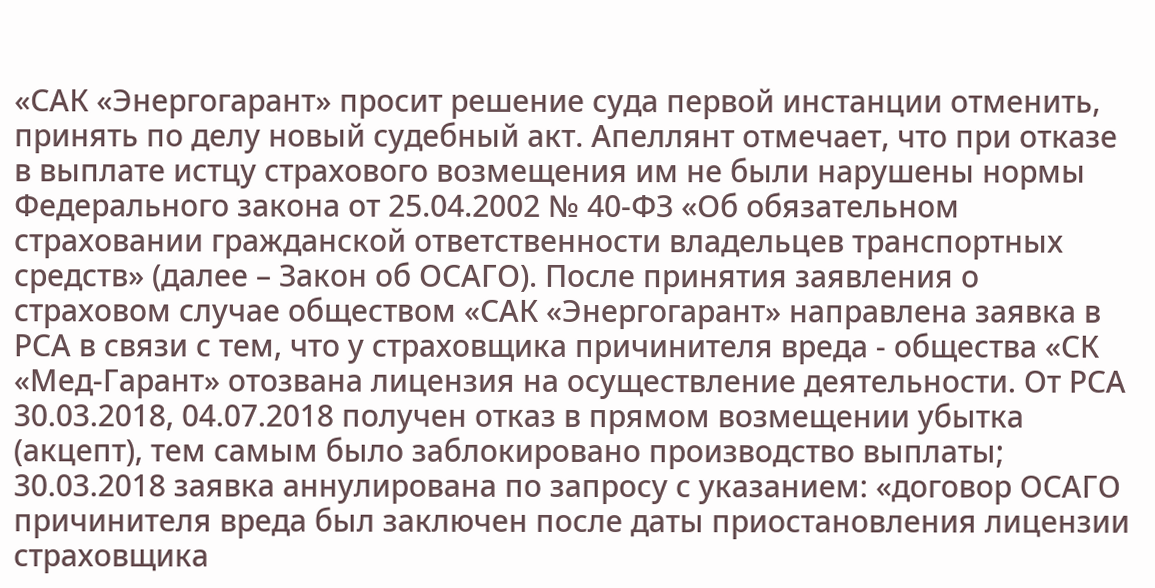«САК «Энергогарант» просит решение суда первой инстанции отменить, принять по делу новый судебный акт. Апеллянт отмечает, что при отказе в выплате истцу страхового возмещения им не были нарушены нормы Федерального закона от 25.04.2002 № 40-ФЗ «Об обязательном страховании гражданской ответственности владельцев транспортных средств» (далее – Закон об ОСАГО). После принятия заявления о страховом случае обществом «САК «Энергогарант» направлена заявка в РСА в связи с тем, что у страховщика причинителя вреда - общества «СК «Мед-Гарант» отозвана лицензия на осуществление деятельности. От РСА 30.03.2018, 04.07.2018 получен отказ в прямом возмещении убытка (акцепт), тем самым было заблокировано производство выплаты; 30.03.2018 заявка аннулирована по запросу с указанием: «договор ОСАГО причинителя вреда был заключен после даты приостановления лицензии страховщика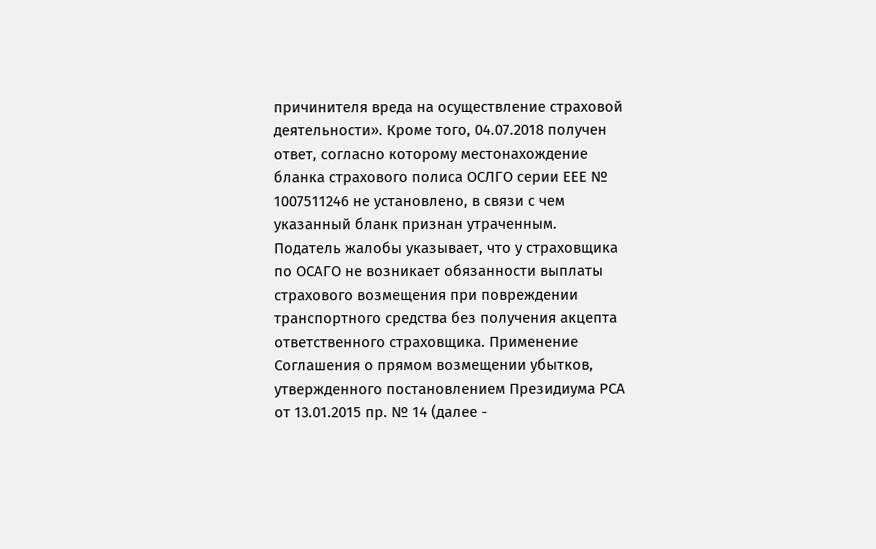причинителя вреда на осуществление страховой деятельности». Кроме того, 04.07.2018 получен ответ, согласно которому местонахождение бланка страхового полиса ОСЛГО серии ЕЕЕ № 1007511246 не установлено, в связи с чем указанный бланк признан утраченным. Податель жалобы указывает, что у страховщика по ОСАГО не возникает обязанности выплаты страхового возмещения при повреждении транспортного средства без получения акцепта ответственного страховщика. Применение Соглашения о прямом возмещении убытков, утвержденного постановлением Президиума РСА от 13.01.2015 пр. № 14 (далее -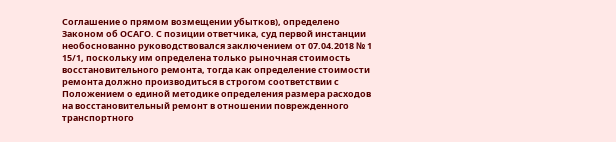Соглашение о прямом возмещении убытков), определено Законом об ОСАГО. С позиции ответчика, суд первой инстанции необоснованно руководствовался заключением от 07.04.2018 № 1 15/1, поскольку им определена только рыночная стоимость восстановительного ремонта, тогда как определение стоимости ремонта должно производиться в строгом соответствии с Положением о единой методике определения размера расходов на восстановительный ремонт в отношении поврежденного транспортного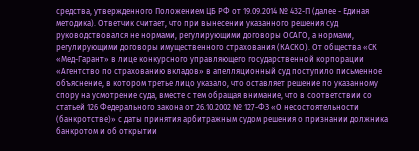средства, утвержденного Положением ЦБ РФ от 19.09.2014 № 432-П (далее - Единая методика). Ответчик считает, что при вынесении указанного решения суд руководствовался не нормами, регулирующими договоры ОСАГО, а нормами, регулирующими договоры имущественного страхования (КАСКО). От общества «СК «Мед-Гарант» в лице конкурсного управляющего государственной корпорации «Агентство по страхованию вкладов» в апелляционный суд поступило письменное объяснение, в котором третье лицо указало, что оставляет решение по указанному спору на усмотрение суда, вместе с тем обращая внимание, что в соответствии со статьей 126 Федерального закона от 26.10.2002 № 127-ФЗ «О несостоятельности (банкротстве)» с даты принятия арбитражным судом решения о признании должника банкротом и об открытии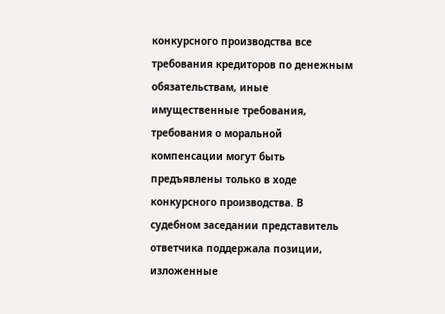конкурсного производства все требования кредиторов по денежным обязательствам, иные имущественные требования, требования о моральной компенсации могут быть предъявлены только в ходе конкурсного производства. В судебном заседании представитель ответчика поддержала позиции, изложенные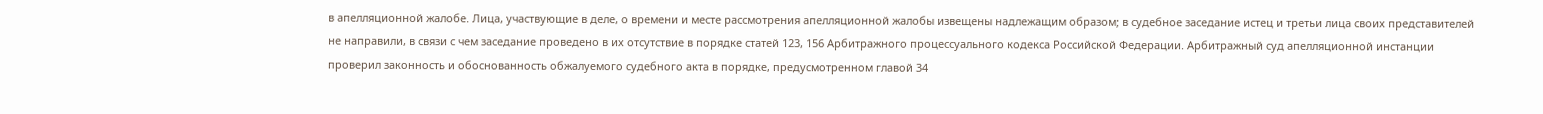в апелляционной жалобе. Лица, участвующие в деле, о времени и месте рассмотрения апелляционной жалобы извещены надлежащим образом; в судебное заседание истец и третьи лица своих представителей не направили, в связи с чем заседание проведено в их отсутствие в порядке статей 123, 156 Арбитражного процессуального кодекса Российской Федерации. Арбитражный суд апелляционной инстанции проверил законность и обоснованность обжалуемого судебного акта в порядке, предусмотренном главой 34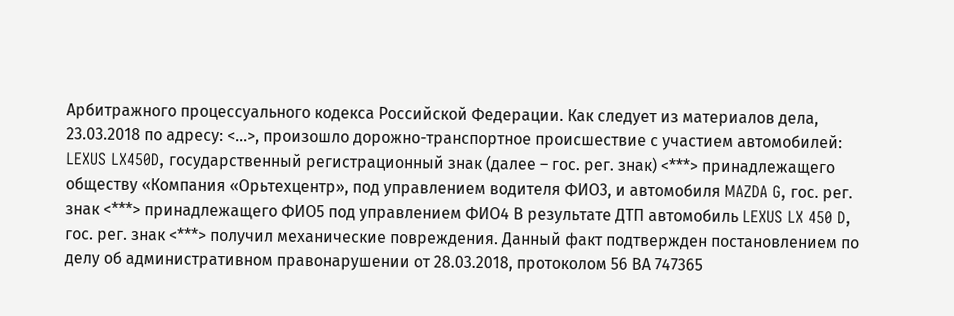Арбитражного процессуального кодекса Российской Федерации. Как следует из материалов дела, 23.03.2018 по адресу: <...>, произошло дорожно-транспортное происшествие с участием автомобилей: LEXUS LX450D, государственный регистрационный знак (далее – гос. рег. знак) <***> принадлежащего обществу «Компания «Орьтехцентр», под управлением водителя ФИО3, и автомобиля MAZDA G, гос. рег. знак <***> принадлежащего ФИО5 под управлением ФИО4 В результате ДТП автомобиль LEXUS LX 450 D, гос. рег. знак <***> получил механические повреждения. Данный факт подтвержден постановлением по делу об административном правонарушении от 28.03.2018, протоколом 56 ВА 747365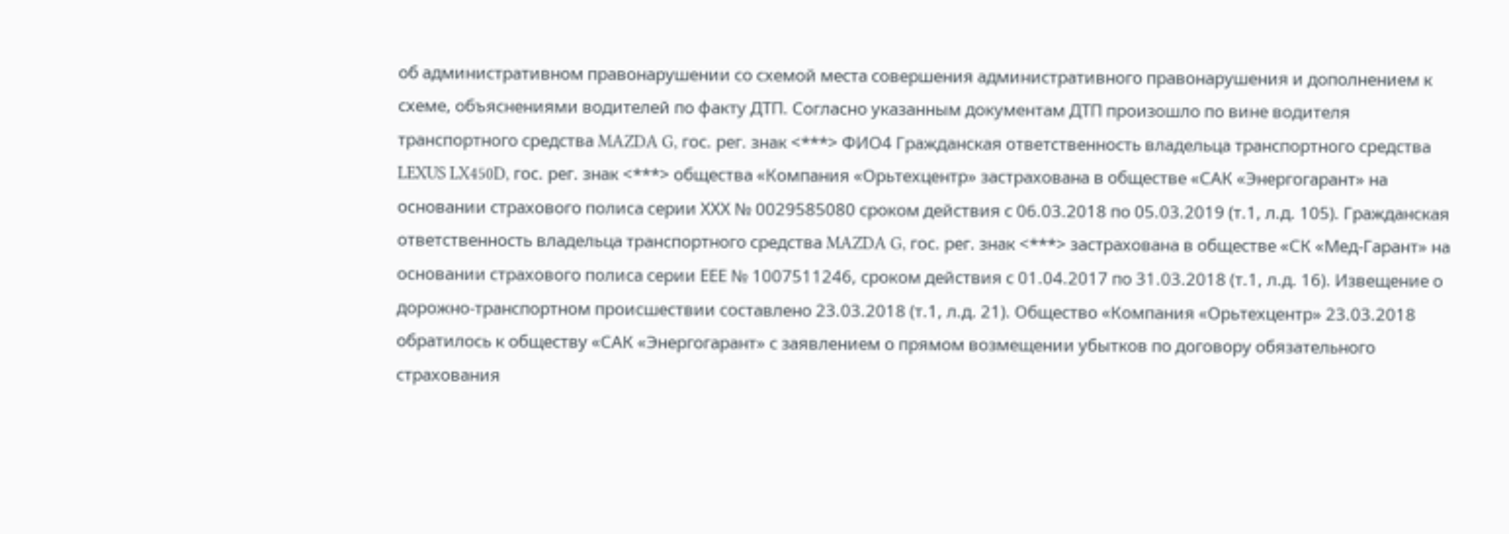об административном правонарушении со схемой места совершения административного правонарушения и дополнением к схеме, объяснениями водителей по факту ДТП. Согласно указанным документам ДТП произошло по вине водителя транспортного средства MAZDA G, гос. рег. знак <***> ФИО4 Гражданская ответственность владельца транспортного средства LEXUS LX450D, гос. рег. знак <***> общества «Компания «Орьтехцентр» застрахована в обществе «САК «Энергогарант» на основании страхового полиса серии ХХХ № 0029585080 сроком действия с 06.03.2018 по 05.03.2019 (т.1, л.д. 105). Гражданская ответственность владельца транспортного средства MAZDA G, гос. рег. знак <***> застрахована в обществе «СК «Мед-Гарант» на основании страхового полиса серии ЕЕЕ № 1007511246, сроком действия с 01.04.2017 по 31.03.2018 (т.1, л.д. 16). Извещение о дорожно-транспортном происшествии составлено 23.03.2018 (т.1, л.д. 21). Общество «Компания «Орьтехцентр» 23.03.2018 обратилось к обществу «САК «Энергогарант» с заявлением о прямом возмещении убытков по договору обязательного страхования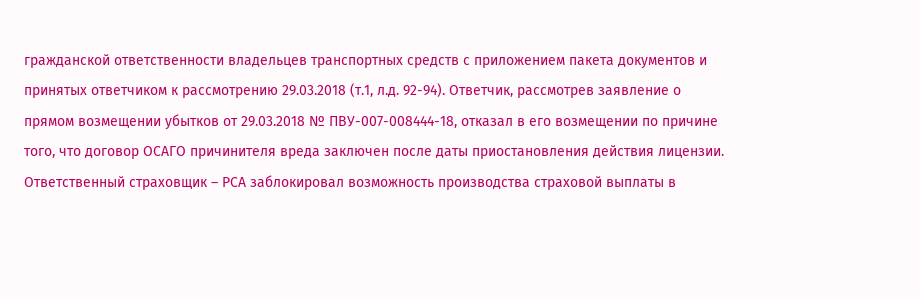гражданской ответственности владельцев транспортных средств с приложением пакета документов и принятых ответчиком к рассмотрению 29.03.2018 (т.1, л.д. 92-94). Ответчик, рассмотрев заявление о прямом возмещении убытков от 29.03.2018 № ПВУ-007-008444-18, отказал в его возмещении по причине того, что договор ОСАГО причинителя вреда заключен после даты приостановления действия лицензии. Ответственный страховщик – РСА заблокировал возможность производства страховой выплаты в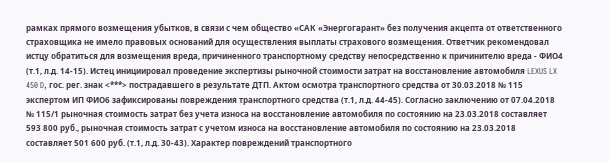рамках прямого возмещения убытков, в связи с чем общество «САК «Энергогарант» без получения акцепта от ответственного страховщика не имело правовых оснований для осуществления выплаты страхового возмещения. Ответчик рекомендовал истцу обратиться для возмещения вреда, причиненного транспортному средству непосредственно к причинителю вреда - ФИО4 (т.1, л.д. 14-15). Истец инициировал проведение экспертизы рыночной стоимости затрат на восстановление автомобиля LEXUS LX 450 D, гос. рег. знак <***> пострадавшего в результате ДТП. Актом осмотра транспортного средства от 30.03.2018 № 115 экспертом ИП ФИО6 зафиксированы повреждения транспортного средства (т.1, л.д. 44-45). Согласно заключению от 07.04.2018 № 115/1 рыночная стоимость затрат без учета износа на восстановление автомобиля по состоянию на 23.03.2018 составляет 593 800 руб., рыночная стоимость затрат с учетом износа на восстановление автомобиля по состоянию на 23.03.2018 составляет 501 600 руб. (т.1, л.д. 30-43). Характер повреждений транспортного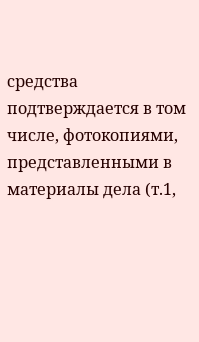средства подтверждается в том числе, фотокопиями, представленными в материалы дела (т.1,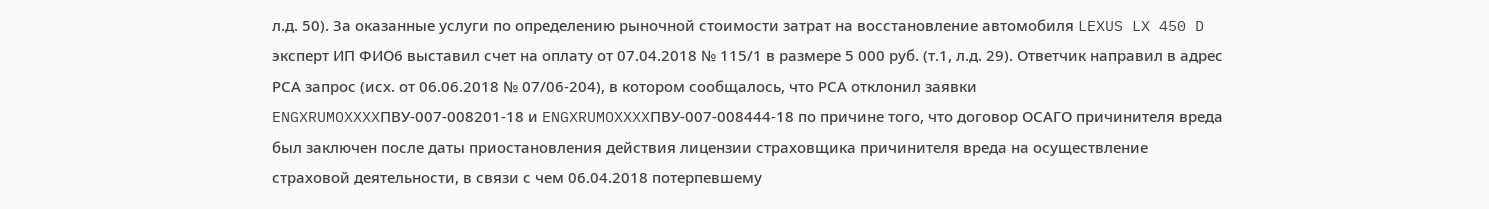л.д. 50). За оказанные услуги по определению рыночной стоимости затрат на восстановление автомобиля LEXUS LX 450 D эксперт ИП ФИО6 выставил счет на оплату от 07.04.2018 № 115/1 в размере 5 000 руб. (т.1, л.д. 29). Ответчик направил в адрес РСА запрос (исх. от 06.06.2018 № 07/06-204), в котором сообщалось, что РСА отклонил заявки ENGXRUMOXXXXПВУ-007-008201-18 и ENGXRUMOXXXXПВУ-007-008444-18 по причине того, что договор ОСАГО причинителя вреда был заключен после даты приостановления действия лицензии страховщика причинителя вреда на осуществление страховой деятельности, в связи с чем 06.04.2018 потерпевшему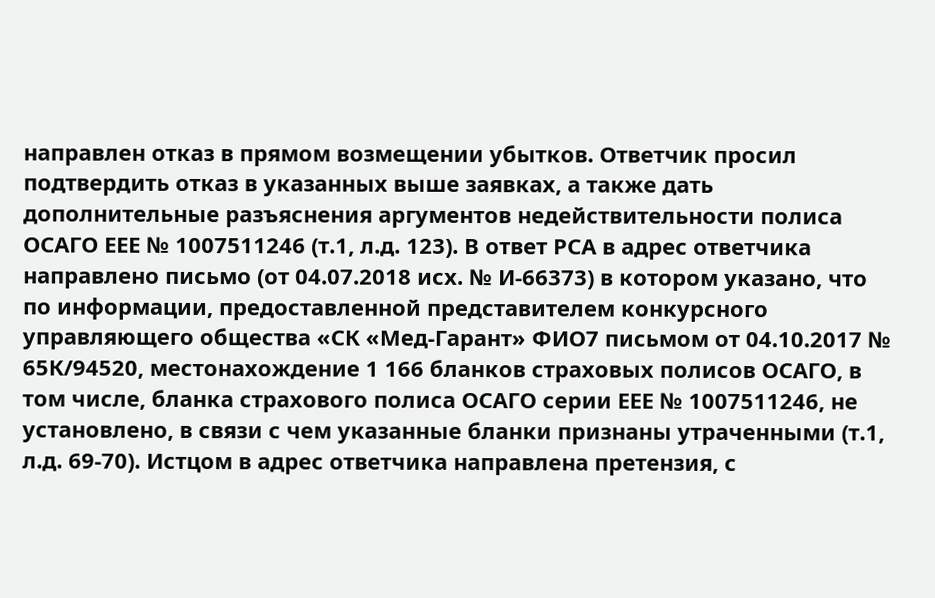направлен отказ в прямом возмещении убытков. Ответчик просил подтвердить отказ в указанных выше заявках, а также дать дополнительные разъяснения аргументов недействительности полиса ОСАГО ЕЕЕ № 1007511246 (т.1, л.д. 123). В ответ РСА в адрес ответчика направлено письмо (от 04.07.2018 исх. № И-66373) в котором указано, что по информации, предоставленной представителем конкурсного управляющего общества «СК «Мед-Гарант» ФИО7 письмом от 04.10.2017 № 65К/94520, местонахождение 1 166 бланков страховых полисов ОСАГО, в том числе, бланка страхового полиса ОСАГО серии ЕЕЕ № 1007511246, не установлено, в связи с чем указанные бланки признаны утраченными (т.1, л.д. 69-70). Истцом в адрес ответчика направлена претензия, с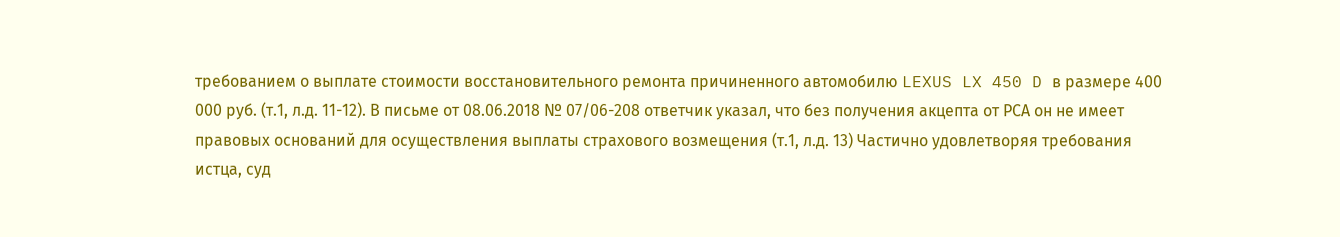требованием о выплате стоимости восстановительного ремонта причиненного автомобилю LEXUS LX 450 D в размере 400 000 руб. (т.1, л.д. 11-12). В письме от 08.06.2018 № 07/06-208 ответчик указал, что без получения акцепта от РСА он не имеет правовых оснований для осуществления выплаты страхового возмещения (т.1, л.д. 13) Частично удовлетворяя требования истца, суд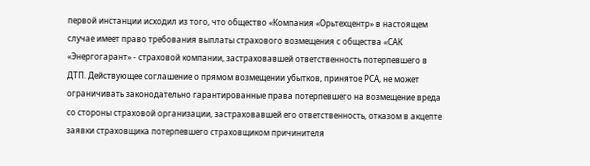первой инстанции исходил из того, что общество «Компания «Орьтехцентр» в настоящем случае имеет право требования выплаты страхового возмещения с общества «САК «Энергогарант» - страховой компании, застраховавшей ответственность потерпевшего в ДТП. Действующее соглашение о прямом возмещении убытков, принятое РСА, не может ограничивать законодательно гарантированные права потерпевшего на возмещение вреда со стороны страховой организации, застраховавшей его ответственность, отказом в акцепте заявки страховщика потерпевшего страховщиком причинителя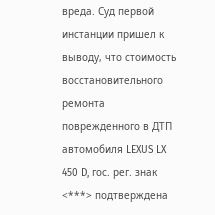вреда. Суд первой инстанции пришел к выводу, что стоимость восстановительного ремонта поврежденного в ДТП автомобиля LEXUS LX 450 D, гос. рег. знак <***> подтверждена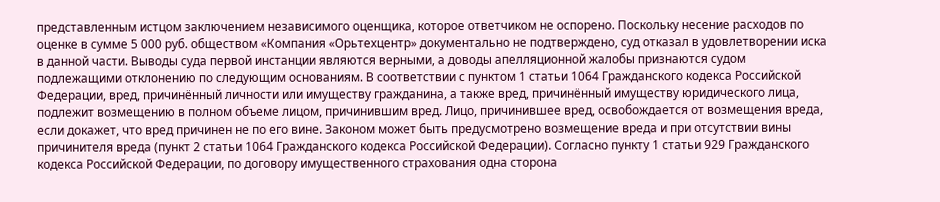представленным истцом заключением независимого оценщика, которое ответчиком не оспорено. Поскольку несение расходов по оценке в сумме 5 000 руб. обществом «Компания «Орьтехцентр» документально не подтверждено, суд отказал в удовлетворении иска в данной части. Выводы суда первой инстанции являются верными, а доводы апелляционной жалобы признаются судом подлежащими отклонению по следующим основаниям. В соответствии с пунктом 1 статьи 1064 Гражданского кодекса Российской Федерации, вред, причинённый личности или имуществу гражданина, а также вред, причинённый имуществу юридического лица, подлежит возмещению в полном объеме лицом, причинившим вред. Лицо, причинившее вред, освобождается от возмещения вреда, если докажет, что вред причинен не по его вине. Законом может быть предусмотрено возмещение вреда и при отсутствии вины причинителя вреда (пункт 2 статьи 1064 Гражданского кодекса Российской Федерации). Согласно пункту 1 статьи 929 Гражданского кодекса Российской Федерации, по договору имущественного страхования одна сторона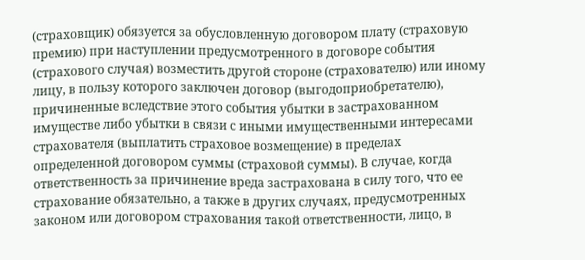(страховщик) обязуется за обусловленную договором плату (страховую премию) при наступлении предусмотренного в договоре события (страхового случая) возместить другой стороне (страхователю) или иному лицу, в пользу которого заключен договор (выгодоприобретателю), причиненные вследствие этого события убытки в застрахованном имуществе либо убытки в связи с иными имущественными интересами страхователя (выплатить страховое возмещение) в пределах определенной договором суммы (страховой суммы). В случае, когда ответственность за причинение вреда застрахована в силу того, что ее страхование обязательно, а также в других случаях, предусмотренных законом или договором страхования такой ответственности, лицо, в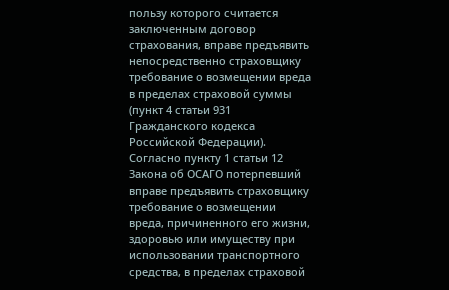пользу которого считается заключенным договор страхования, вправе предъявить непосредственно страховщику требование о возмещении вреда в пределах страховой суммы (пункт 4 статьи 931 Гражданского кодекса Российской Федерации). Согласно пункту 1 статьи 12 Закона об ОСАГО потерпевший вправе предъявить страховщику требование о возмещении вреда, причиненного его жизни, здоровью или имуществу при использовании транспортного средства, в пределах страховой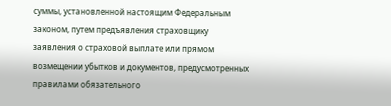суммы, установленной настоящим Федеральным законом, путем предъявления страховщику заявления о страховой выплате или прямом возмещении убытков и документов, предусмотренных правилами обязательного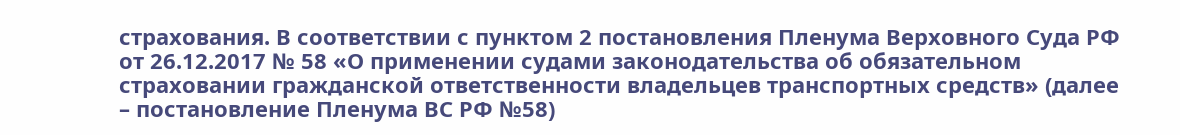страхования. В соответствии с пунктом 2 постановления Пленума Верховного Суда РФ от 26.12.2017 № 58 «О применении судами законодательства об обязательном страховании гражданской ответственности владельцев транспортных средств» (далее – постановление Пленума ВС РФ №58)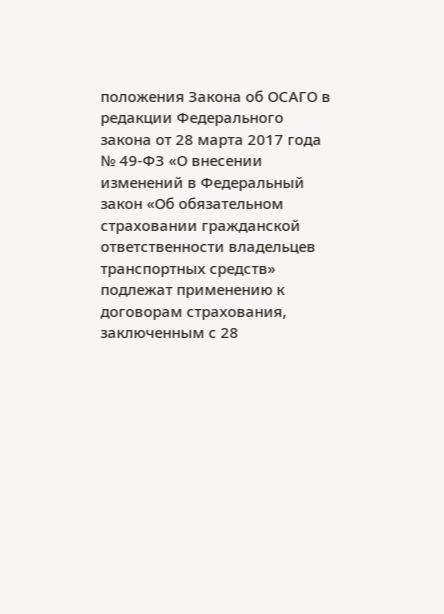положения Закона об ОСАГО в редакции Федерального закона от 28 марта 2017 года № 49-ФЗ «О внесении изменений в Федеральный закон «Об обязательном страховании гражданской ответственности владельцев транспортных средств» подлежат применению к договорам страхования, заключенным с 28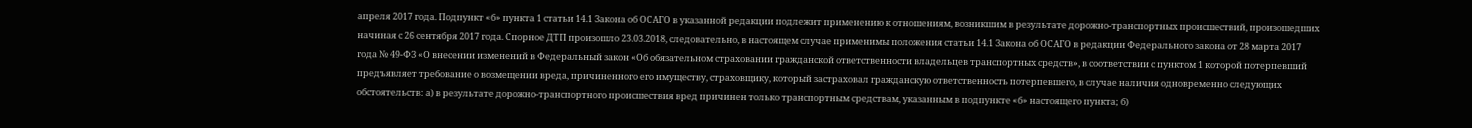апреля 2017 года. Подпункт «б» пункта 1 статьи 14.1 Закона об ОСАГО в указанной редакции подлежит применению к отношениям, возникшим в результате дорожно-транспортных происшествий, произошедших начиная с 26 сентября 2017 года. Спорное ДТП произошло 23.03.2018, следовательно, в настоящем случае применимы положения статьи 14.1 Закона об ОСАГО в редакции Федерального закона от 28 марта 2017 года № 49-ФЗ «О внесении изменений в Федеральный закон «Об обязательном страховании гражданской ответственности владельцев транспортных средств», в соответствии с пунктом 1 которой потерпевший предъявляет требование о возмещении вреда, причиненного его имуществу, страховщику, который застраховал гражданскую ответственность потерпевшего, в случае наличия одновременно следующих обстоятельств: а) в результате дорожно-транспортного происшествия вред причинен только транспортным средствам, указанным в подпункте «б» настоящего пункта; б)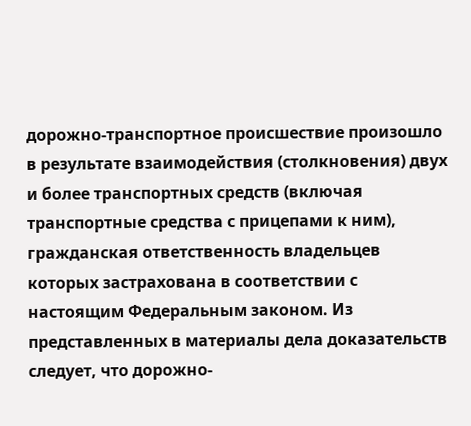дорожно-транспортное происшествие произошло в результате взаимодействия (столкновения) двух и более транспортных средств (включая транспортные средства с прицепами к ним), гражданская ответственность владельцев которых застрахована в соответствии с настоящим Федеральным законом. Из представленных в материалы дела доказательств следует, что дорожно-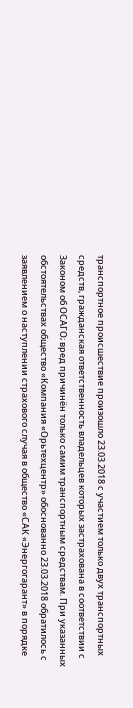транспортное происшествие произошло 23.03.2018 с участием только двух транспортных средств, гражданская ответственность владельцев которых застрахована в соответствии с Законом об ОСАГО; вред причинён только самим транспортным средствам. При указанных обстоятельствах общество «Компания «Орьтехцентр» обоснованно 23.03.2018 обратилось с заявлением о наступлении страхового случая в общество «САК «Энергогарант» в порядке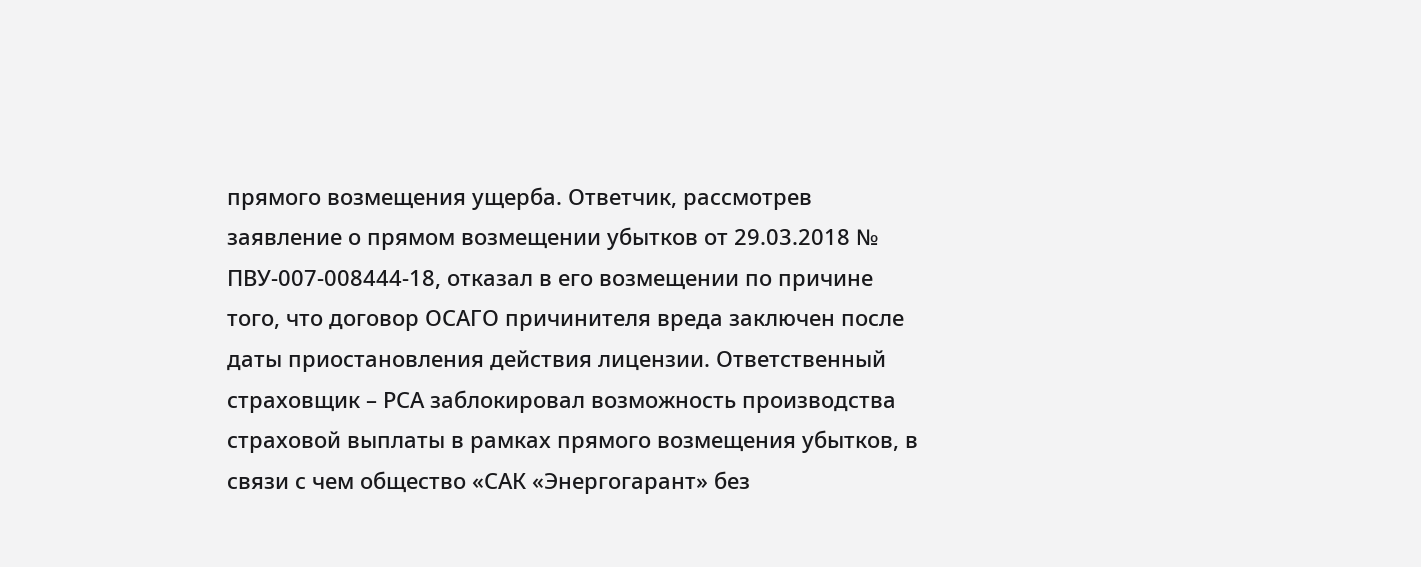прямого возмещения ущерба. Ответчик, рассмотрев заявление о прямом возмещении убытков от 29.03.2018 № ПВУ-007-008444-18, отказал в его возмещении по причине того, что договор ОСАГО причинителя вреда заключен после даты приостановления действия лицензии. Ответственный страховщик – РСА заблокировал возможность производства страховой выплаты в рамках прямого возмещения убытков, в связи с чем общество «САК «Энергогарант» без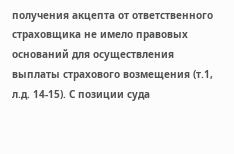получения акцепта от ответственного страховщика не имело правовых оснований для осуществления выплаты страхового возмещения (т.1, л.д. 14-15). С позиции суда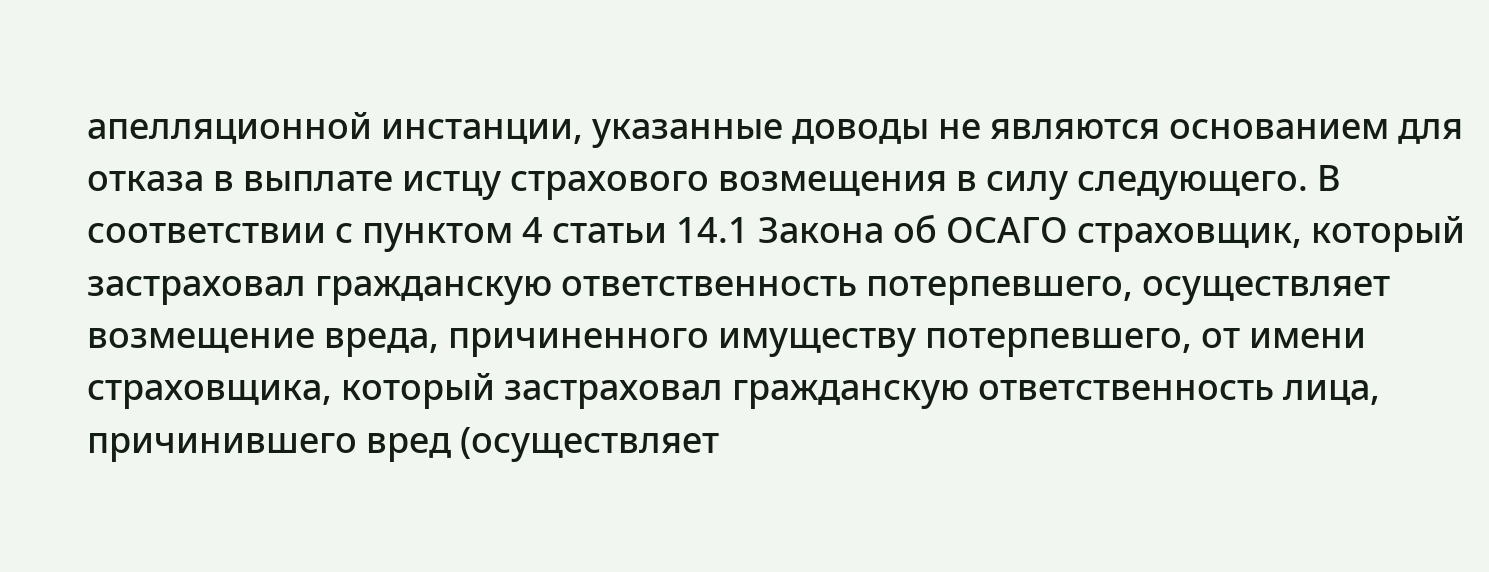апелляционной инстанции, указанные доводы не являются основанием для отказа в выплате истцу страхового возмещения в силу следующего. В соответствии с пунктом 4 статьи 14.1 Закона об ОСАГО страховщик, который застраховал гражданскую ответственность потерпевшего, осуществляет возмещение вреда, причиненного имуществу потерпевшего, от имени страховщика, который застраховал гражданскую ответственность лица, причинившего вред (осуществляет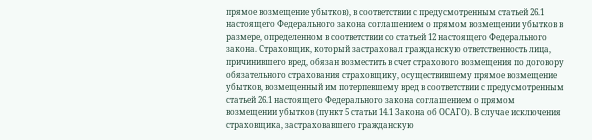прямое возмещение убытков), в соответствии с предусмотренным статьей 26.1 настоящего Федерального закона соглашением о прямом возмещении убытков в размере, определенном в соответствии со статьей 12 настоящего Федерального закона. Страховщик, который застраховал гражданскую ответственность лица, причинившего вред, обязан возместить в счет страхового возмещения по договору обязательного страхования страховщику, осуществившему прямое возмещение убытков, возмещенный им потерпевшему вред в соответствии с предусмотренным статьей 26.1 настоящего Федерального закона соглашением о прямом возмещении убытков (пункт 5 статьи 14.1 Закона об ОСАГО). В случае исключения страховщика, застраховавшего гражданскую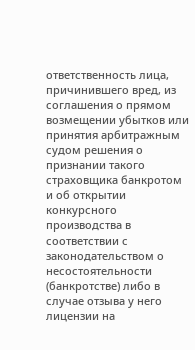ответственность лица, причинившего вред, из соглашения о прямом возмещении убытков или принятия арбитражным судом решения о признании такого страховщика банкротом и об открытии конкурсного производства в соответствии с законодательством о несостоятельности (банкротстве) либо в случае отзыва у него лицензии на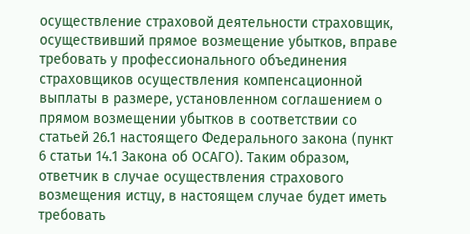осуществление страховой деятельности страховщик, осуществивший прямое возмещение убытков, вправе требовать у профессионального объединения страховщиков осуществления компенсационной выплаты в размере, установленном соглашением о прямом возмещении убытков в соответствии со статьей 26.1 настоящего Федерального закона (пункт 6 статьи 14.1 Закона об ОСАГО). Таким образом, ответчик в случае осуществления страхового возмещения истцу, в настоящем случае будет иметь требовать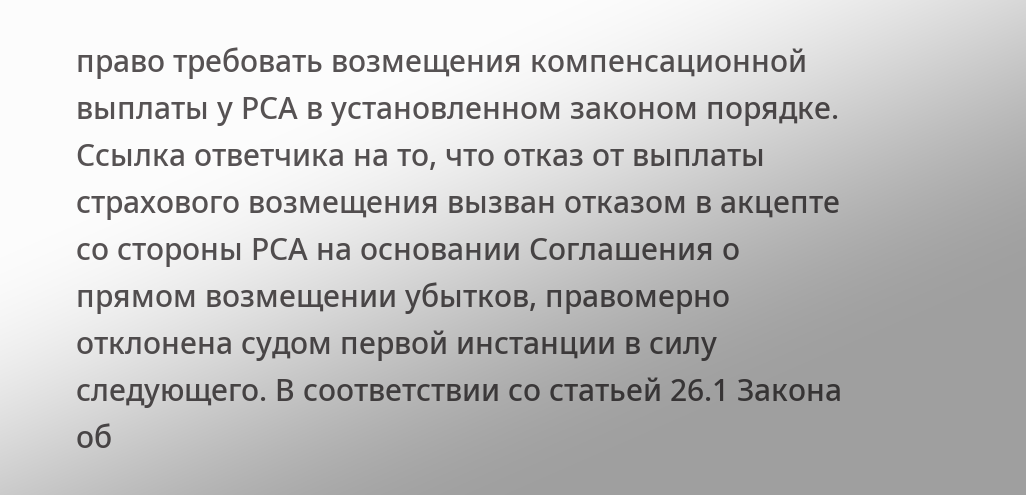право требовать возмещения компенсационной выплаты у РСА в установленном законом порядке. Ссылка ответчика на то, что отказ от выплаты страхового возмещения вызван отказом в акцепте со стороны РСА на основании Соглашения о прямом возмещении убытков, правомерно отклонена судом первой инстанции в силу следующего. В соответствии со статьей 26.1 Закона об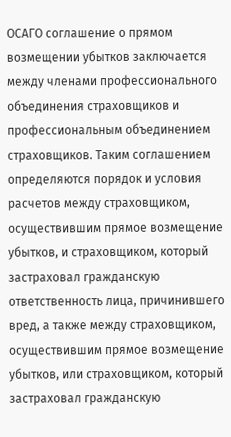ОСАГО соглашение о прямом возмещении убытков заключается между членами профессионального объединения страховщиков и профессиональным объединением страховщиков. Таким соглашением определяются порядок и условия расчетов между страховщиком, осуществившим прямое возмещение убытков, и страховщиком, который застраховал гражданскую ответственность лица, причинившего вред, а также между страховщиком, осуществившим прямое возмещение убытков, или страховщиком, который застраховал гражданскую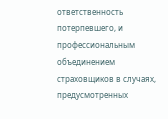ответственность потерпевшего, и профессиональным объединением страховщиков в случаях, предусмотренных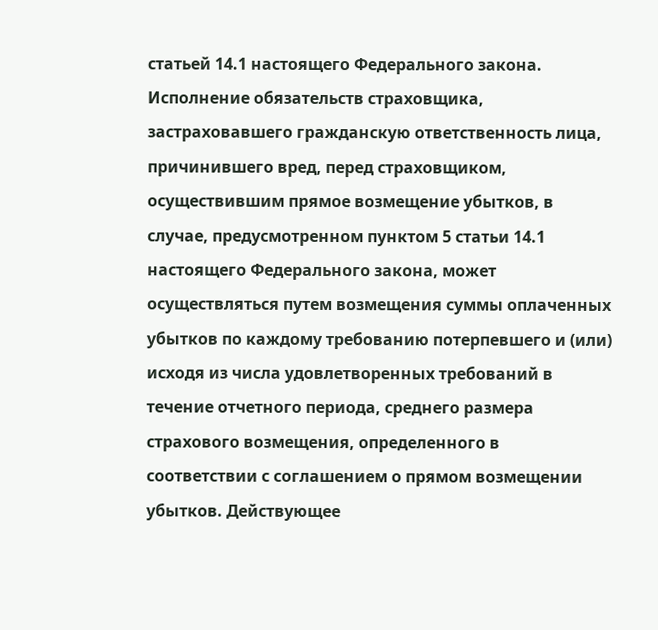статьей 14.1 настоящего Федерального закона. Исполнение обязательств страховщика, застраховавшего гражданскую ответственность лица, причинившего вред, перед страховщиком, осуществившим прямое возмещение убытков, в случае, предусмотренном пунктом 5 статьи 14.1 настоящего Федерального закона, может осуществляться путем возмещения суммы оплаченных убытков по каждому требованию потерпевшего и (или) исходя из числа удовлетворенных требований в течение отчетного периода, среднего размера страхового возмещения, определенного в соответствии с соглашением о прямом возмещении убытков. Действующее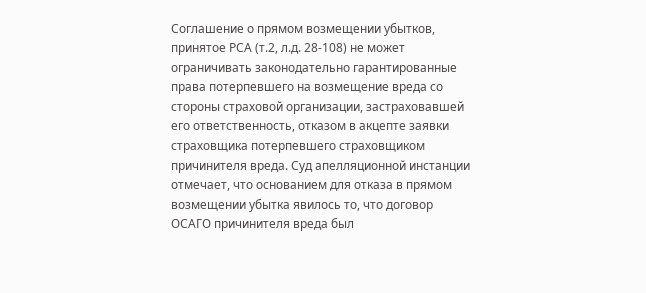Соглашение о прямом возмещении убытков, принятое РСА (т.2, л.д. 28-108) не может ограничивать законодательно гарантированные права потерпевшего на возмещение вреда со стороны страховой организации, застраховавшей его ответственность, отказом в акцепте заявки страховщика потерпевшего страховщиком причинителя вреда. Суд апелляционной инстанции отмечает, что основанием для отказа в прямом возмещении убытка явилось то, что договор ОСАГО причинителя вреда был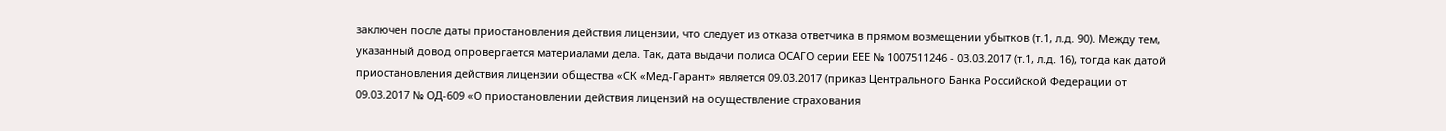заключен после даты приостановления действия лицензии, что следует из отказа ответчика в прямом возмещении убытков (т.1, л.д. 90). Между тем, указанный довод опровергается материалами дела. Так, дата выдачи полиса ОСАГО серии ЕЕЕ № 1007511246 - 03.03.2017 (т.1, л.д. 16), тогда как датой приостановления действия лицензии общества «СК «Мед-Гарант» является 09.03.2017 (приказ Центрального Банка Российской Федерации от 09.03.2017 № ОД-609 «О приостановлении действия лицензий на осуществление страхования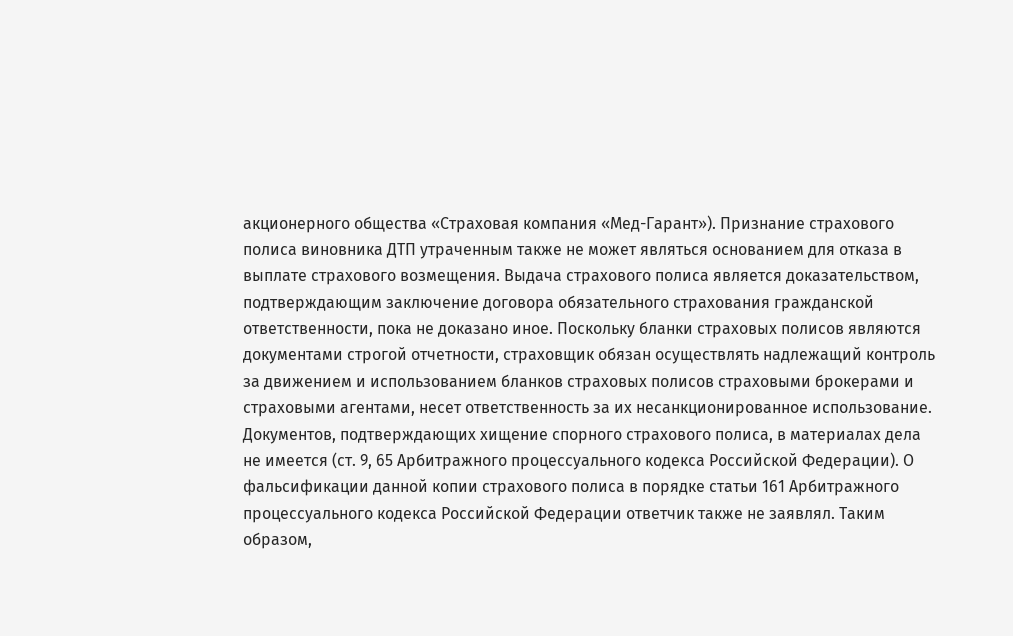акционерного общества «Страховая компания «Мед-Гарант»). Признание страхового полиса виновника ДТП утраченным также не может являться основанием для отказа в выплате страхового возмещения. Выдача страхового полиса является доказательством, подтверждающим заключение договора обязательного страхования гражданской ответственности, пока не доказано иное. Поскольку бланки страховых полисов являются документами строгой отчетности, страховщик обязан осуществлять надлежащий контроль за движением и использованием бланков страховых полисов страховыми брокерами и страховыми агентами, несет ответственность за их несанкционированное использование. Документов, подтверждающих хищение спорного страхового полиса, в материалах дела не имеется (ст. 9, 65 Арбитражного процессуального кодекса Российской Федерации). О фальсификации данной копии страхового полиса в порядке статьи 161 Арбитражного процессуального кодекса Российской Федерации ответчик также не заявлял. Таким образом,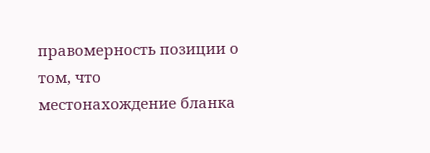правомерность позиции о том, что местонахождение бланка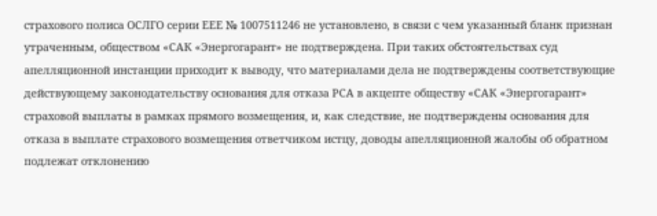страхового полиса ОСЛГО серии ЕЕЕ № 1007511246 не установлено, в связи с чем указанный бланк признан утраченным, обществом «САК «Энергогарант» не подтверждена. При таких обстоятельствах суд апелляционной инстанции приходит к выводу, что материалами дела не подтверждены соответствующие действующему законодательству основания для отказа РСА в акцепте обществу «САК «Энергогарант» страховой выплаты в рамках прямого возмещения, и, как следствие, не подтверждены основания для отказа в выплате страхового возмещения ответчиком истцу, доводы апелляционной жалобы об обратном подлежат отклонению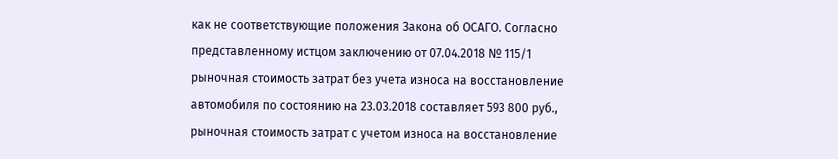как не соответствующие положения Закона об ОСАГО. Согласно представленному истцом заключению от 07.04.2018 № 115/1 рыночная стоимость затрат без учета износа на восстановление автомобиля по состоянию на 23.03.2018 составляет 593 800 руб., рыночная стоимость затрат с учетом износа на восстановление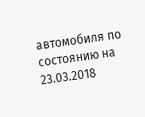автомобиля по состоянию на 23.03.2018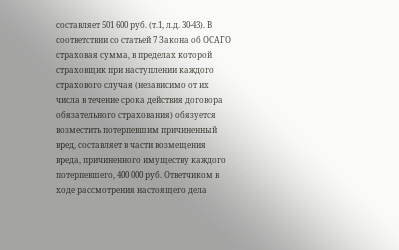составляет 501 600 руб. (т.1, л.д. 30-43). В соответствии со статьей 7 Закона об ОСАГО страховая сумма, в пределах которой страховщик при наступлении каждого страхового случая (независимо от их числа в течение срока действия договора обязательного страхования) обязуется возместить потерпевшим причиненный вред, составляет в части возмещения вреда, причиненного имуществу каждого потерпевшего, 400 000 руб. Ответчиком в ходе рассмотрения настоящего дела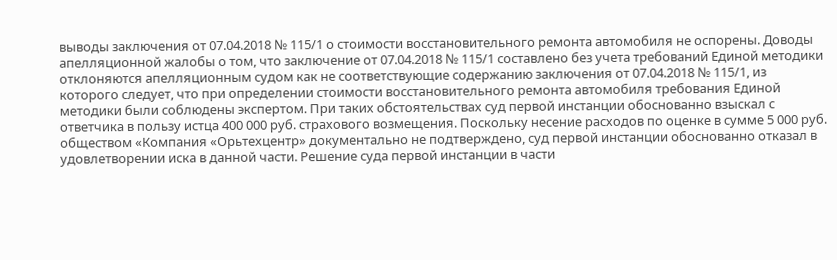выводы заключения от 07.04.2018 № 115/1 о стоимости восстановительного ремонта автомобиля не оспорены. Доводы апелляционной жалобы о том, что заключение от 07.04.2018 № 115/1 составлено без учета требований Единой методики отклоняются апелляционным судом как не соответствующие содержанию заключения от 07.04.2018 № 115/1, из которого следует, что при определении стоимости восстановительного ремонта автомобиля требования Единой методики были соблюдены экспертом. При таких обстоятельствах суд первой инстанции обоснованно взыскал с ответчика в пользу истца 400 000 руб. страхового возмещения. Поскольку несение расходов по оценке в сумме 5 000 руб. обществом «Компания «Орьтехцентр» документально не подтверждено, суд первой инстанции обоснованно отказал в удовлетворении иска в данной части. Решение суда первой инстанции в части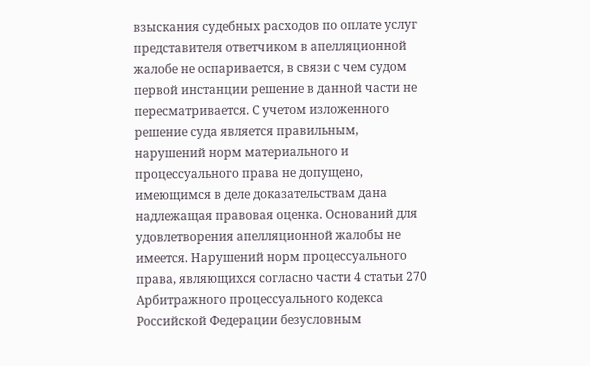взыскания судебных расходов по оплате услуг представителя ответчиком в апелляционной жалобе не оспаривается, в связи с чем судом первой инстанции решение в данной части не пересматривается. С учетом изложенного решение суда является правильным, нарушений норм материального и процессуального права не допущено, имеющимся в деле доказательствам дана надлежащая правовая оценка. Оснований для удовлетворения апелляционной жалобы не имеется. Нарушений норм процессуального права, являющихся согласно части 4 статьи 270 Арбитражного процессуального кодекса Российской Федерации безусловным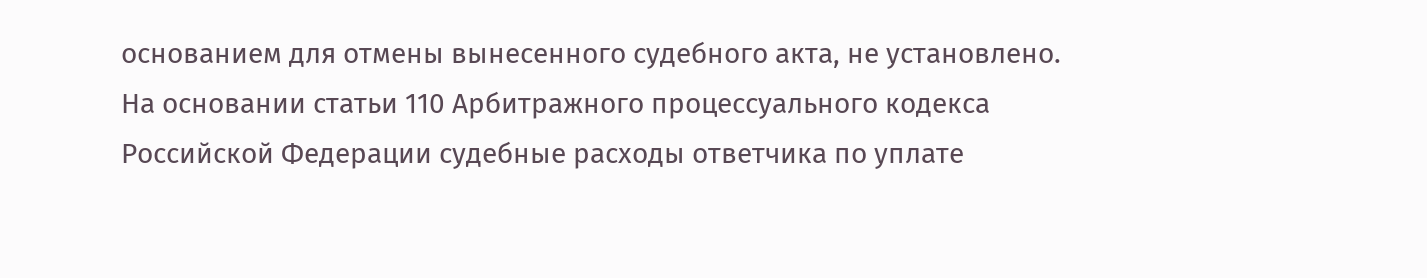основанием для отмены вынесенного судебного акта, не установлено. На основании статьи 110 Арбитражного процессуального кодекса Российской Федерации судебные расходы ответчика по уплате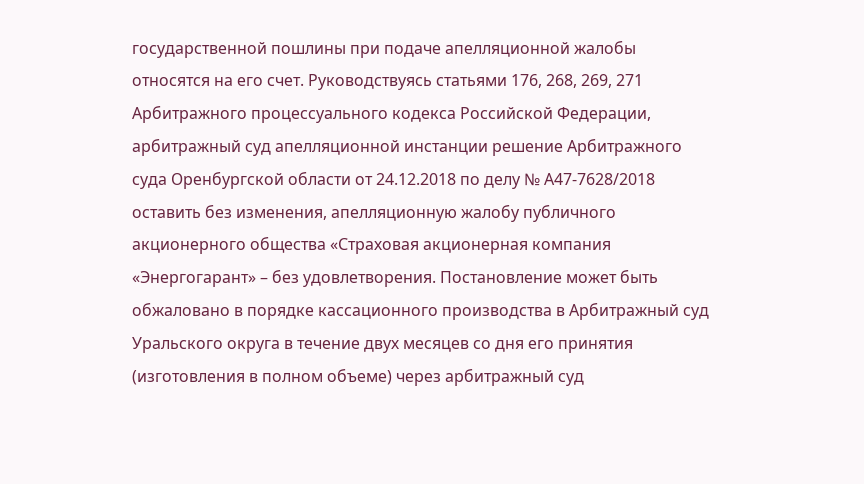государственной пошлины при подаче апелляционной жалобы относятся на его счет. Руководствуясь статьями 176, 268, 269, 271 Арбитражного процессуального кодекса Российской Федерации, арбитражный суд апелляционной инстанции решение Арбитражного суда Оренбургской области от 24.12.2018 по делу № А47-7628/2018 оставить без изменения, апелляционную жалобу публичного акционерного общества «Страховая акционерная компания «Энергогарант» – без удовлетворения. Постановление может быть обжаловано в порядке кассационного производства в Арбитражный суд Уральского округа в течение двух месяцев со дня его принятия (изготовления в полном объеме) через арбитражный суд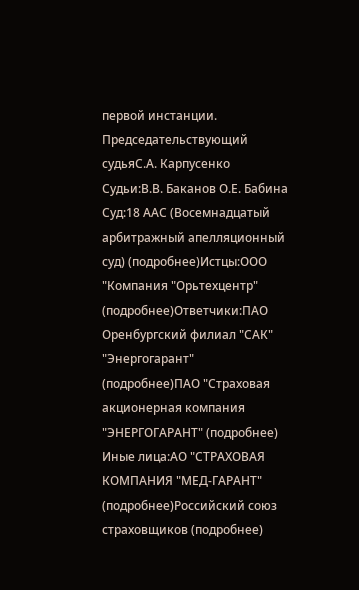первой инстанции. Председательствующий судьяС.А. Карпусенко Судьи:В.В. Баканов О.Е. Бабина Суд:18 ААС (Восемнадцатый арбитражный апелляционный суд) (подробнее)Истцы:ООО "Компания "Орьтехцентр" (подробнее)Ответчики:ПАО Оренбургский филиал "САК" "Энергогарант" (подробнее)ПАО "Страховая акционерная компания "ЭНЕРГОГАРАНТ" (подробнее) Иные лица:АО "СТРАХОВАЯ КОМПАНИЯ "МЕД-ГАРАНТ" (подробнее)Российский союз страховщиков (подробнее)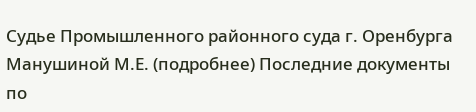Судье Промышленного районного суда г. Оренбурга Манушиной М.Е. (подробнее) Последние документы по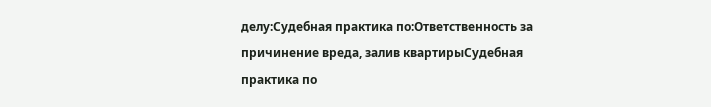делу:Судебная практика по:Ответственность за причинение вреда, залив квартирыСудебная практика по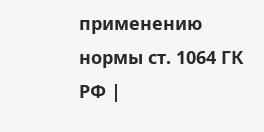применению нормы ст. 1064 ГК РФ |